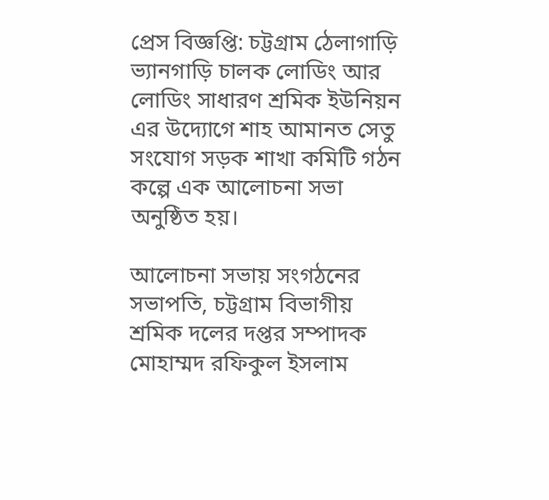প্রেস বিজ্ঞপ্তি: চট্টগ্রাম ঠেলাগাড়ি ভ্যানগাড়ি চালক লোডিং আর লোডিং সাধারণ শ্রমিক ইউনিয়ন এর উদ্যোগে শাহ আমানত সেতু সংযোগ সড়ক শাখা কমিটি গঠন কল্পে এক আলোচনা সভা অনুষ্ঠিত হয়।

আলোচনা সভায় সংগঠনের সভাপতি, চট্টগ্রাম বিভাগীয় শ্রমিক দলের দপ্তর সম্পাদক মোহাম্মদ রফিকুল ইসলাম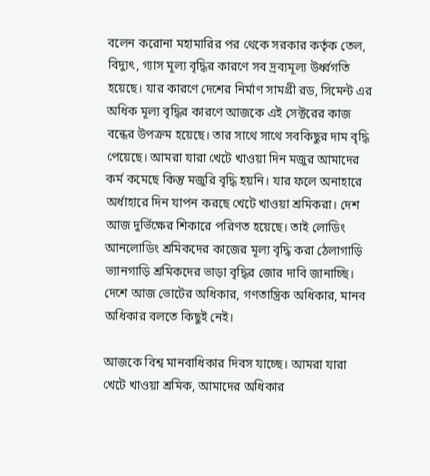বলেন করোনা মহামারির পর থেকে সরকার কর্তৃক তেল, বিদ্যুৎ, গ্যাস মূল্য বৃদ্ধির কারণে সব দ্রব্যমূল্য উর্ধ্বগতি হয়েছে। যার কারণে দেশের নির্মাণ সামগ্রী রড, সিমেন্ট এর অধিক মূল্য বৃদ্ধির কারণে আজকে এই সেক্টরের কাজ বন্ধের উপক্রম হয়েছে। তার সাথে সাথে সবকিছুর দাম বৃদ্ধি পেয়েছে। আমরা যারা খেটে খাওয়া দিন মজুর আমাদের কর্ম কমেছে কিন্তু মজুরি বৃদ্ধি হয়নি। যার ফলে অনাহারে অর্ধাহারে দিন যাপন করছে খেটে খাওয়া শ্রমিকরা। দেশ আজ দুর্ভিক্ষের শিকারে পরিণত হয়েছে। তাই লোডিং আনলোডিং শ্রমিকদের কাজের মূল্য বৃদ্ধি করা ঠেলাগাড়ি ভ্যানগাড়ি শ্রমিকদের ভাড়া বৃদ্ধির জোর দাবি জানাচ্ছি। দেশে আজ ভোটের অধিকার, গণতান্ত্রিক অধিকার, মানব অধিকার বলতে কিছুই নেই।

আজকে বিশ্ব মানবাধিকার দিবস যাচ্ছে। আমরা যারা খেটে খাওয়া শ্রমিক, আমাদের অধিকার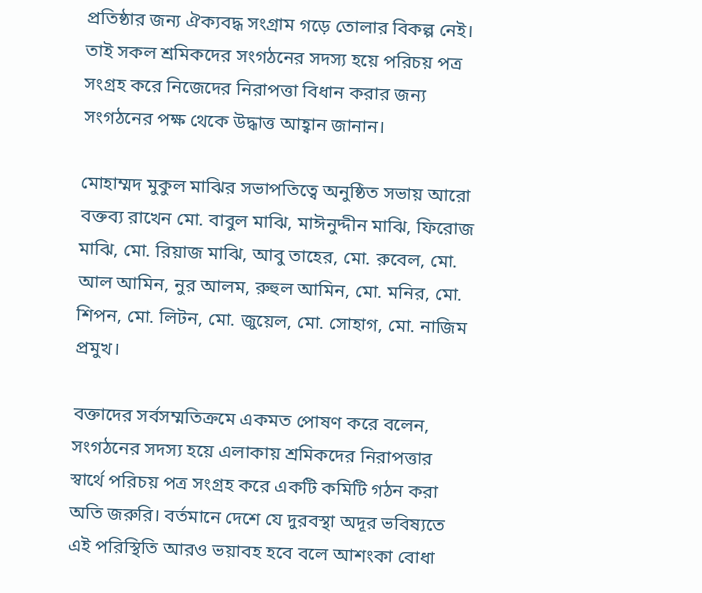প্রতিষ্ঠার জন্য ঐক্যবদ্ধ সংগ্রাম গড়ে তোলার বিকল্প নেই। তাই সকল শ্রমিকদের সংগঠনের সদস্য হয়ে পরিচয় পত্র সংগ্রহ করে নিজেদের নিরাপত্তা বিধান করার জন্য সংগঠনের পক্ষ থেকে উদ্ধাত্ত আহ্বান জানান।

মোহাম্মদ মুকুল মাঝির সভাপতিত্বে অনুষ্ঠিত সভায় আরো বক্তব্য রাখেন মো. বাবুল মাঝি, মাঈনুদ্দীন মাঝি, ফিরোজ মাঝি, মো. রিয়াজ মাঝি, আবু তাহের, মো. রুবেল, মো. আল আমিন, নুর আলম, রুহুল আমিন, মো. মনির, মো. শিপন, মো. লিটন, মো. জুয়েল, মো. সোহাগ, মো. নাজিম প্রমুখ।

বক্তাদের সর্বসম্মতিক্রমে একমত পোষণ করে বলেন, সংগঠনের সদস্য হয়ে এলাকায় শ্রমিকদের নিরাপত্তার স্বার্থে পরিচয় পত্র সংগ্রহ করে একটি কমিটি গঠন করা অতি জরুরি। বর্তমানে দেশে যে দুরবস্থা অদূর ভবিষ্যতে এই পরিস্থিতি আরও ভয়াবহ হবে বলে আশংকা বোধা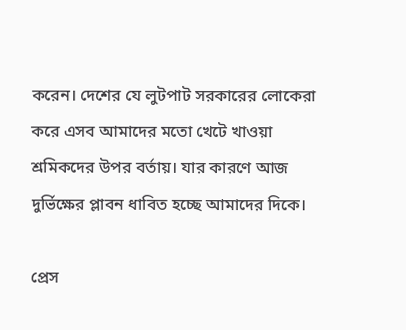করেন। দেশের যে লুটপাট সরকারের লোকেরা করে এসব আমাদের মতো খেটে খাওয়া শ্রমিকদের উপর বর্তায়। যার কারণে আজ দুর্ভিক্ষের প্লাবন ধাবিত হচ্ছে আমাদের দিকে।

প্রেস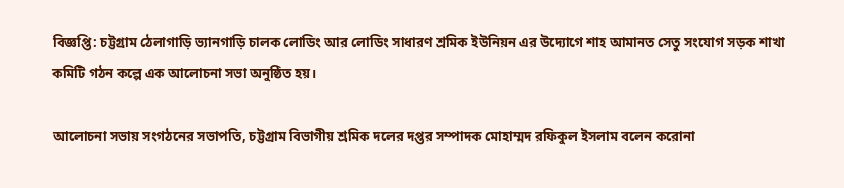বিজ্ঞপ্তি: চট্টগ্রাম ঠেলাগাড়ি ভ্যানগাড়ি চালক লোডিং আর লোডিং সাধারণ শ্রমিক ইউনিয়ন এর উদ্যোগে শাহ আমানত সেতু সংযোগ সড়ক শাখা কমিটি গঠন কল্পে এক আলোচনা সভা অনুষ্ঠিত হয়।

আলোচনা সভায় সংগঠনের সভাপতি, চট্টগ্রাম বিভাগীয় শ্রমিক দলের দপ্তর সম্পাদক মোহাম্মদ রফিকুল ইসলাম বলেন করোনা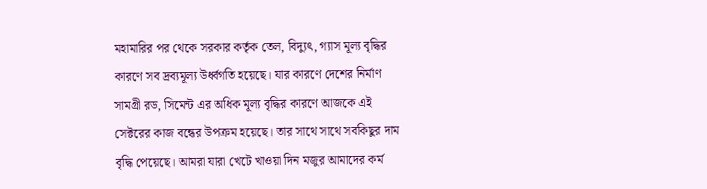মহামারির পর থেকে সরকার কর্তৃক তেল, বিদ্যুৎ, গ্যাস মূল্য বৃদ্ধির কারণে সব দ্রব্যমূল্য উর্ধ্বগতি হয়েছে। যার কারণে দেশের নির্মাণ সামগ্রী রড, সিমেন্ট এর অধিক মূল্য বৃদ্ধির কারণে আজকে এই সেক্টরের কাজ বন্ধের উপক্রম হয়েছে। তার সাথে সাথে সবকিছুর দাম বৃদ্ধি পেয়েছে। আমরা যারা খেটে খাওয়া দিন মজুর আমাদের কর্ম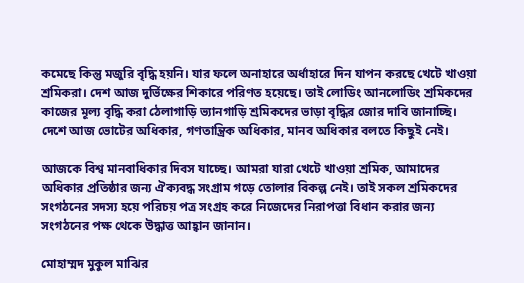কমেছে কিন্তু মজুরি বৃদ্ধি হয়নি। যার ফলে অনাহারে অর্ধাহারে দিন যাপন করছে খেটে খাওয়া শ্রমিকরা। দেশ আজ দুর্ভিক্ষের শিকারে পরিণত হয়েছে। তাই লোডিং আনলোডিং শ্রমিকদের কাজের মূল্য বৃদ্ধি করা ঠেলাগাড়ি ভ্যানগাড়ি শ্রমিকদের ভাড়া বৃদ্ধির জোর দাবি জানাচ্ছি। দেশে আজ ভোটের অধিকার, গণতান্ত্রিক অধিকার, মানব অধিকার বলতে কিছুই নেই।

আজকে বিশ্ব মানবাধিকার দিবস যাচ্ছে। আমরা যারা খেটে খাওয়া শ্রমিক, আমাদের অধিকার প্রতিষ্ঠার জন্য ঐক্যবদ্ধ সংগ্রাম গড়ে তোলার বিকল্প নেই। তাই সকল শ্রমিকদের সংগঠনের সদস্য হয়ে পরিচয় পত্র সংগ্রহ করে নিজেদের নিরাপত্তা বিধান করার জন্য সংগঠনের পক্ষ থেকে উদ্ধাত্ত আহ্বান জানান।

মোহাম্মদ মুকুল মাঝির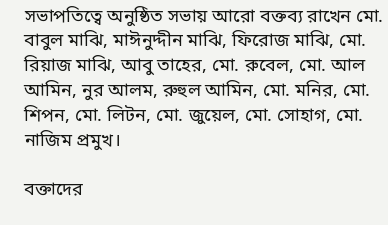সভাপতিত্বে অনুষ্ঠিত সভায় আরো বক্তব্য রাখেন মো. বাবুল মাঝি, মাঈনুদ্দীন মাঝি, ফিরোজ মাঝি, মো. রিয়াজ মাঝি, আবু তাহের, মো. রুবেল, মো. আল আমিন, নুর আলম, রুহুল আমিন, মো. মনির, মো. শিপন, মো. লিটন, মো. জুয়েল, মো. সোহাগ, মো. নাজিম প্রমুখ।

বক্তাদের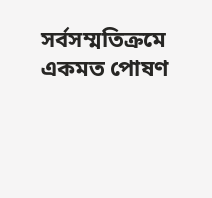সর্বসম্মতিক্রমে একমত পোষণ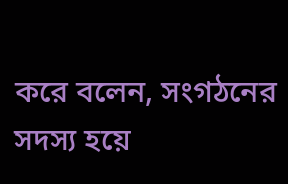করে বলেন, সংগঠনের সদস্য হয়ে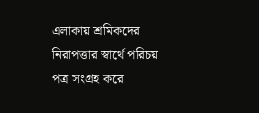এলাকায় শ্রমিকদের নিরাপত্তার স্বার্থে পরিচয় পত্র সংগ্রহ করে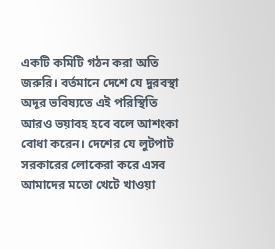একটি কমিটি গঠন করা অতি জরুরি। বর্তমানে দেশে যে দুরবস্থা অদূর ভবিষ্যতে এই পরিস্থিতি আরও ভয়াবহ হবে বলে আশংকা বোধা করেন। দেশের যে লুটপাট সরকারের লোকেরা করে এসব আমাদের মতো খেটে খাওয়া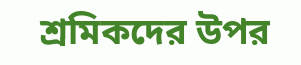শ্রমিকদের উপর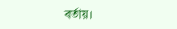বর্তায়।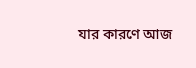যার কারণে আজ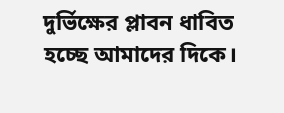দুর্ভিক্ষের প্লাবন ধাবিত হচ্ছে আমাদের দিকে।